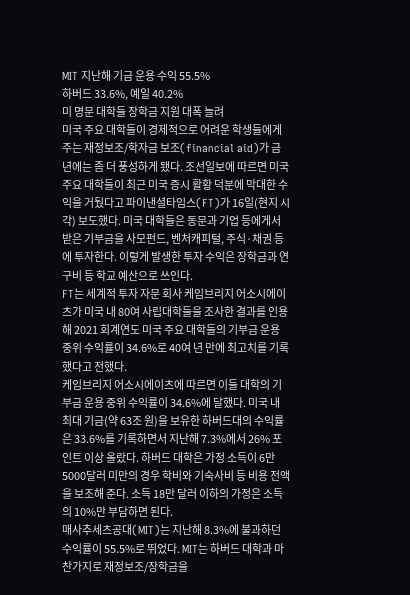MIT 지난해 기금 운용 수익 55.5%
하버드 33.6%, 예일 40.2%
미 명문 대학들 장학금 지원 대폭 늘려
미국 주요 대학들이 경제적으로 어려운 학생들에게 주는 재정보조/학자금 보조(financial aid)가 금년에는 좀 더 풍성하게 됐다. 조선일보에 따르면 미국 주요 대학들이 최근 미국 증시 활황 덕분에 막대한 수익을 거뒀다고 파이낸셜타임스(FT)가 16일(현지 시각) 보도했다. 미국 대학들은 동문과 기업 등에게서 받은 기부금을 사모펀드, 벤처캐피털, 주식·채권 등에 투자한다. 이렇게 발생한 투자 수익은 장학금과 연구비 등 학교 예산으로 쓰인다.
FT는 세계적 투자 자문 회사 케임브리지 어소시에이츠가 미국 내 80여 사립대학들을 조사한 결과를 인용해 2021 회계연도 미국 주요 대학들의 기부금 운용 중위 수익률이 34.6%로 40여 년 만에 최고치를 기록했다고 전했다.
케임브리지 어소시에이츠에 따르면 이들 대학의 기부금 운용 중위 수익률이 34.6%에 달했다. 미국 내 최대 기금(약 63조 원)을 보유한 하버드대의 수익률은 33.6%를 기록하면서 지난해 7.3%에서 26% 포인트 이상 올랐다. 하버드 대학은 가정 소득이 6만 5000달러 미만의 경우 학비와 기숙사비 등 비용 전액을 보조해 준다. 소득 18만 달러 이하의 가정은 소득의 10%만 부담하면 된다.
매사추세츠공대(MIT)는 지난해 8.3%에 불과하던 수익률이 55.5%로 뛰었다. MIT는 하버드 대학과 마찬가지로 재정보조/장학금을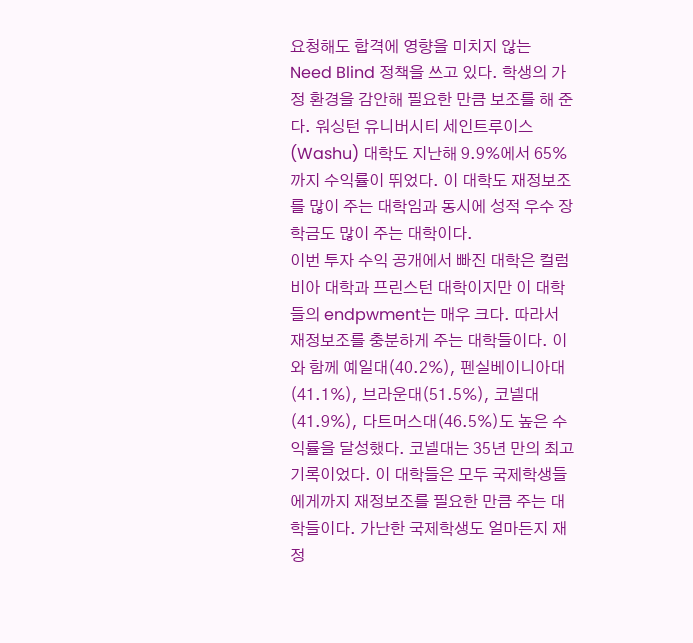요청해도 합격에 영향을 미치지 않는 Need Blind 정책을 쓰고 있다. 학생의 가정 환경을 감안해 필요한 만큼 보조를 해 준다. 워싱턴 유니버시티 세인트루이스(Washu) 대학도 지난해 9.9%에서 65%까지 수익률이 뛰었다. 이 대학도 재정보조를 많이 주는 대학임과 동시에 성적 우수 장학금도 많이 주는 대학이다.
이번 투자 수익 공개에서 빠진 대학은 컬럼비아 대학과 프린스턴 대학이지만 이 대학들의 endpwment는 매우 크다. 따라서 재정보조를 충분하게 주는 대학들이다. 이와 함께 예일대(40.2%), 펜실베이니아대(41.1%), 브라운대(51.5%), 코넬대(41.9%), 다트머스대(46.5%)도 높은 수익률을 달성했다. 코넬대는 35년 만의 최고 기록이었다. 이 대학들은 모두 국제학생들에게까지 재정보조를 필요한 만큼 주는 대학들이다. 가난한 국제학생도 얼마든지 재정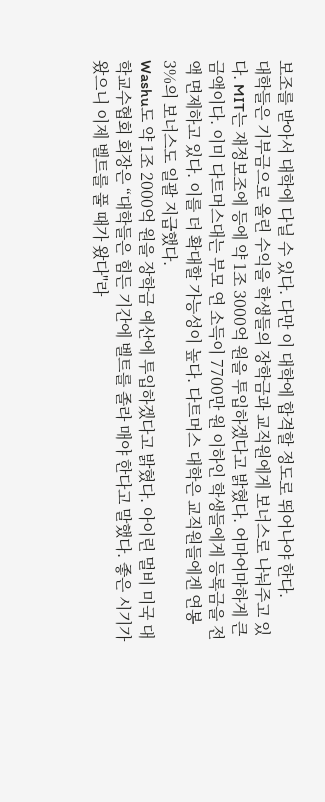보조를 받아서 대학에 다닐 수 있다. 다만 이 대학에 합격할 정도로 뛰어나야 한다.
대학들은 기부금으로 올린 수익을 학생들의 장학금과 교직원에게 보너스로 나눠주고 있다. MIT는 재정보조에 등에 약 1조 3000억 원을 투입하겠다고 밝혔다. 어마어마하게 큰 금액이다. 이미 다트머스대는 부모 연 소득이 7700만 원 이하인 학생들에게 등록금을 전액 면제하고 있다. 이를 더 확대할 가능성이 높다. 다트머스 대학은 교직원들에겐 연봉 3%의 보너스도 일괄 지급했다.
Washu도 약 1조 2000억 원을 장학금 예산에 투입하겠다고 밝혔다. 아이린 멀비 미국 대학교수협회 회장은 “대학들은 힘든 기간에 벨트를 졸라 매야 한다고 말했다. 좋은 시기가 왔으니 이제 벨트를 풀 때가 왔다"라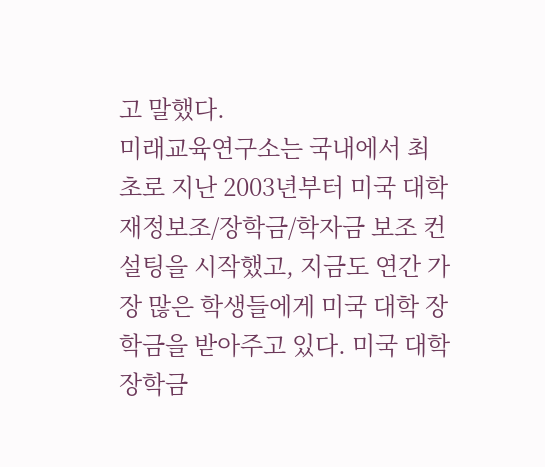고 말했다.
미래교육연구소는 국내에서 최초로 지난 2003년부터 미국 대학 재정보조/장학금/학자금 보조 컨설팅을 시작했고, 지금도 연간 가장 많은 학생들에게 미국 대학 장학금을 받아주고 있다. 미국 대학 장학금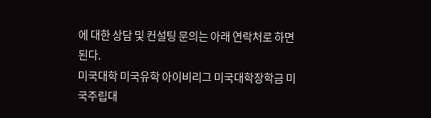에 대한 상담 및 컨설팅 문의는 아래 연락처로 하면 된다.
미국대학 미국유학 아이비리그 미국대학장학금 미국주립대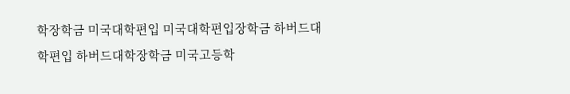학장학금 미국대학편입 미국대학편입장학금 하버드대학편입 하버드대학장학금 미국고등학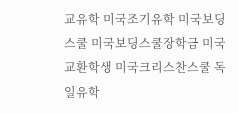교유학 미국조기유학 미국보딩스쿨 미국보딩스쿨장학금 미국교환학생 미국크리스찬스쿨 독일유학